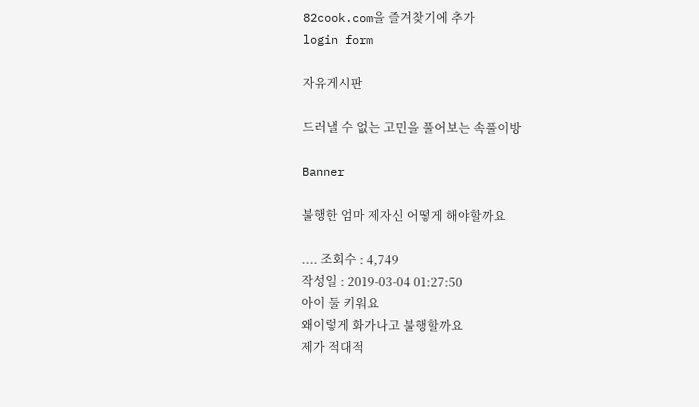82cook.com을 즐겨찾기에 추가
login form

자유게시판

드러낼 수 없는 고민을 풀어보는 속풀이방

Banner

불행한 엄마 제자신 어떻게 해야할까요

.... 조회수 : 4,749
작성일 : 2019-03-04 01:27:50
아이 둘 키워요
왜이렇게 화가나고 불행할까요
제가 적대적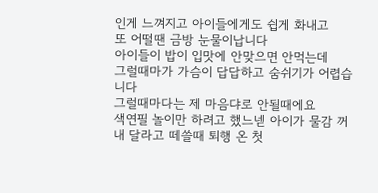인게 느껴지고 아이들에게도 쉽게 화내고
또 어떨땐 금방 눈물이납니다
아이들이 밥이 입맛에 안맞으면 안먹는데
그럴때마가 가슴이 답답하고 숨쉬기가 어렵습니다
그럴때마다는 제 마음댜로 안될때에요
색연필 놀이만 하려고 했느넫 아이가 물감 꺼내 달라고 떼쓸때 퇴행 온 첫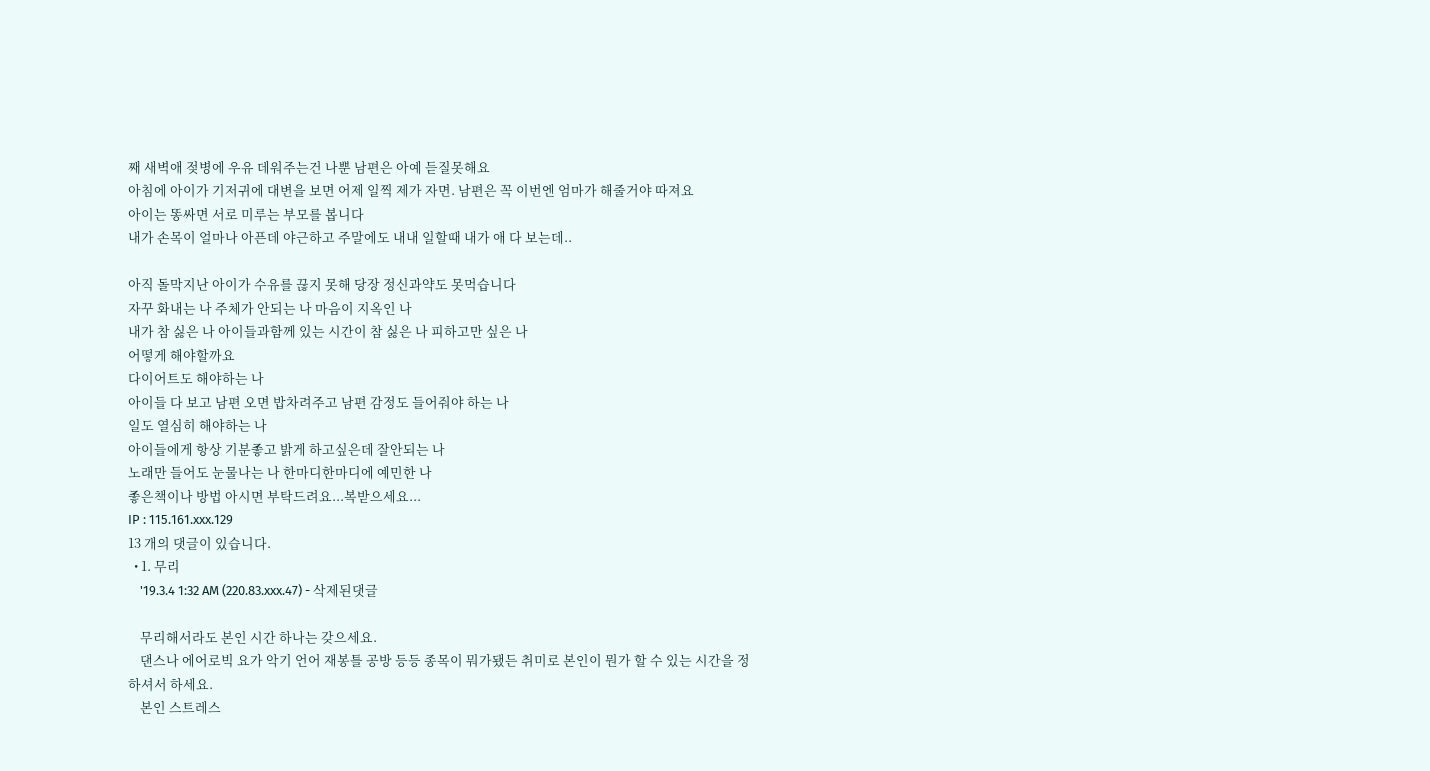째 새벽애 젖병에 우유 데워주는건 나뿐 남편은 아예 듣질못해요
아침에 아이가 기저귀에 대변을 보면 어제 일찍 제가 자면. 남편은 꼭 이번엔 엄마가 해줄거야 따져요
아이는 똥싸면 서로 미루는 부모를 봅니다
내가 손목이 얼마나 아픈데 야근하고 주말에도 내내 일할때 내가 애 다 보는데..

아직 돌막지난 아이가 수유를 끊지 못해 당장 정신과약도 못먹습니다
자꾸 화내는 나 주체가 안되는 나 마음이 지옥인 나
내가 참 싫은 나 아이들과함께 있는 시간이 참 싫은 나 피하고만 싶은 나
어떻게 해야할까요
다이어트도 해야하는 나
아이들 다 보고 남편 오면 밥차려주고 남편 감정도 들어줘야 하는 나
일도 열심히 해야하는 나
아이들에게 항상 기분좋고 밝게 하고싶은데 잘안되는 나
노래만 들어도 눈물나는 나 한마디한마디에 예민한 나
좋은책이나 방법 아시면 부탁드려요...복받으세요...
IP : 115.161.xxx.129
13 개의 댓글이 있습니다.
  • 1. 무리
    '19.3.4 1:32 AM (220.83.xxx.47) - 삭제된댓글

    무리해서라도 본인 시간 하나는 갖으세요.
    댄스나 에어로빅 요가 악기 언어 재봉틀 공방 등등 종목이 뭐가됐든 취미로 본인이 뭔가 할 수 있는 시간을 정하셔서 하세요.
    본인 스트레스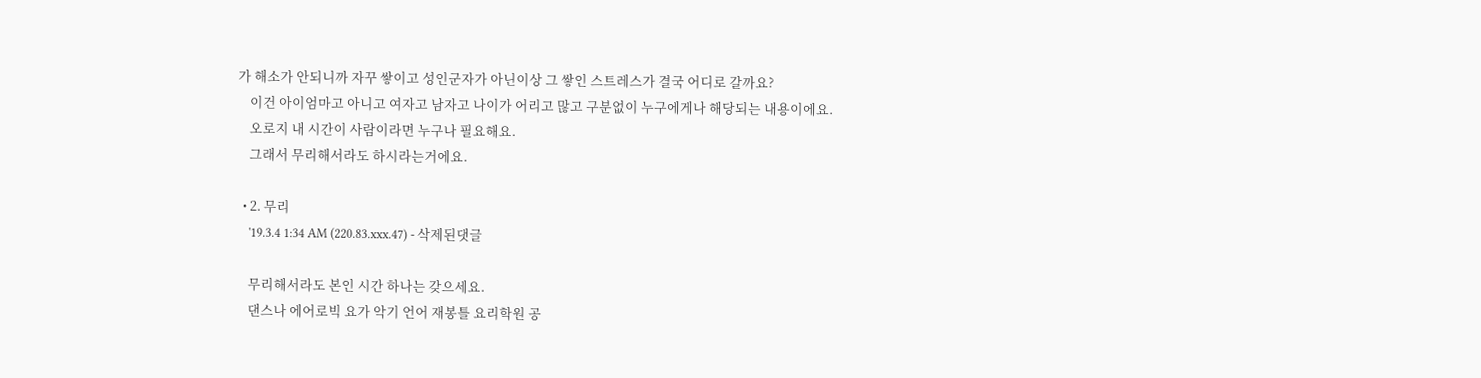가 해소가 안되니까 자꾸 쌓이고 성인군자가 아닌이상 그 쌓인 스트레스가 결국 어디로 갈까요?
    이건 아이엄마고 아니고 여자고 남자고 나이가 어리고 많고 구분없이 누구에게나 해당되는 내용이에요.
    오로지 내 시간이 사람이라면 누구나 필요해요.
    그래서 무리해서라도 하시라는거에요.

  • 2. 무리
    '19.3.4 1:34 AM (220.83.xxx.47) - 삭제된댓글

    무리해서라도 본인 시간 하나는 갖으세요.
    댄스나 에어로빅 요가 악기 언어 재봉틀 요리학원 공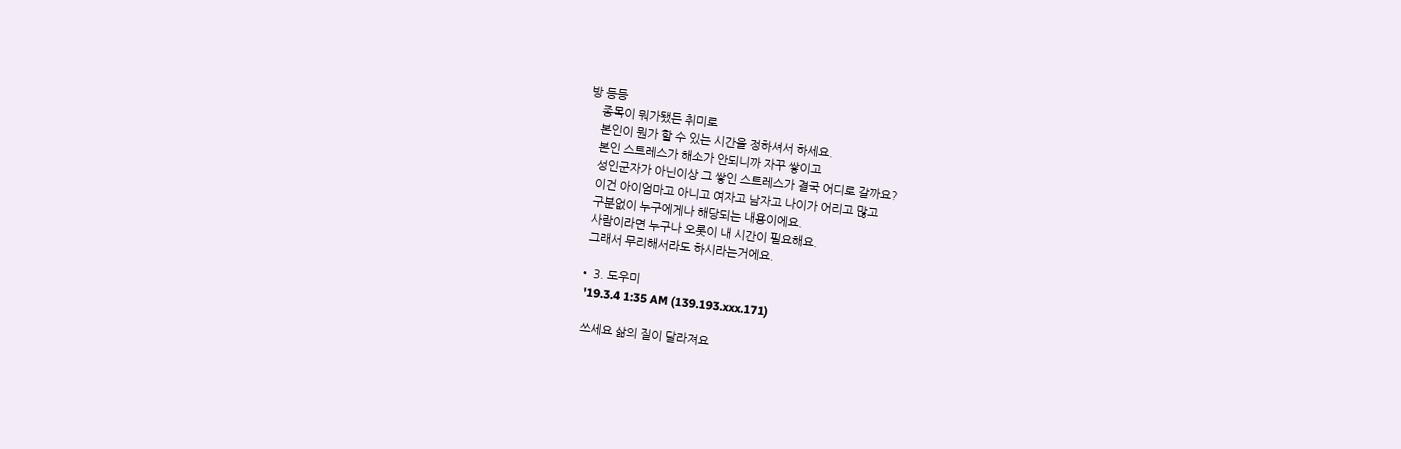방 등등
    종목이 뭐가됐든 취미로
    본인이 뭔가 할 수 있는 시간을 정하셔서 하세요.
    본인 스트레스가 해소가 안되니까 자꾸 쌓이고
    성인군자가 아닌이상 그 쌓인 스트레스가 결국 어디로 갈까요?
    이건 아이엄마고 아니고 여자고 남자고 나이가 어리고 많고
    구분없이 누구에게나 해당되는 내용이에요.
    사람이라면 누구나 오롯이 내 시간이 필요해요.
    그래서 무리해서라도 하시라는거에요.

  • 3. 도우미
    '19.3.4 1:35 AM (139.193.xxx.171)

    쓰세요 삶의 질이 달라져요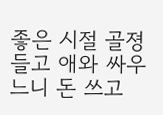좋은 시절 골졍들고 애와 싸우느니 돈 쓰고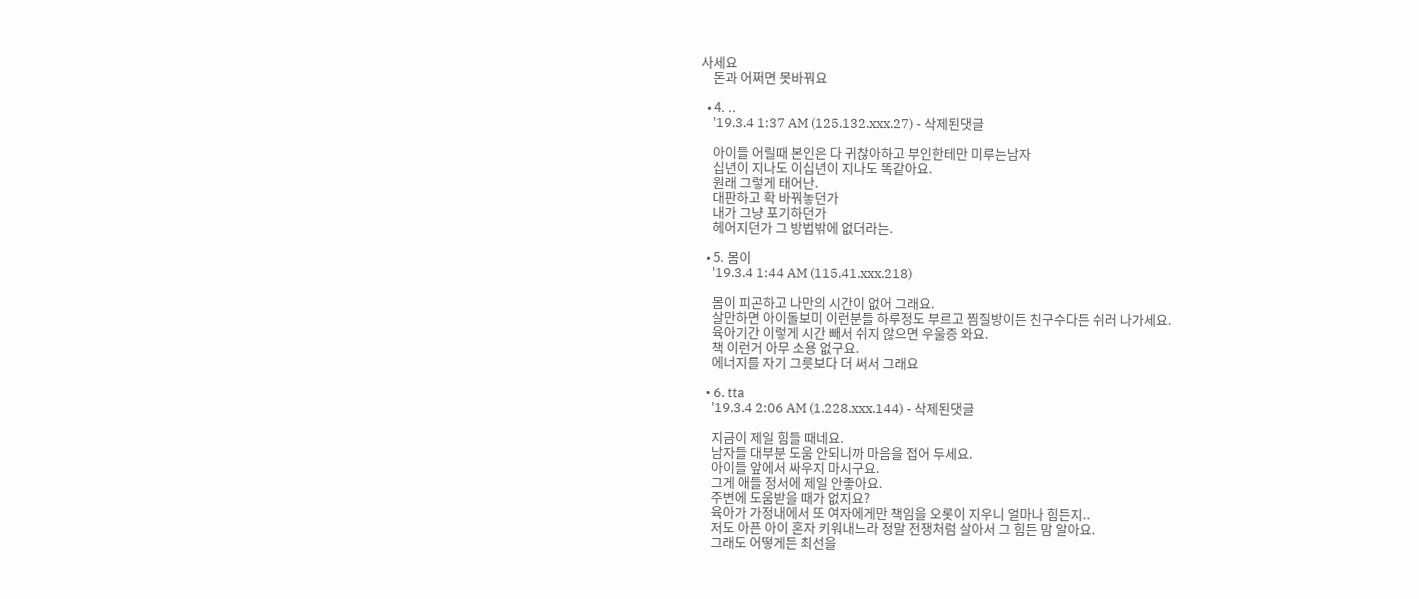사세요
    돈과 어쩌면 못바꿔요

  • 4. ..
    '19.3.4 1:37 AM (125.132.xxx.27) - 삭제된댓글

    아이들 어릴때 본인은 다 귀찮아하고 부인한테만 미루는남자
    십년이 지나도 이십년이 지나도 똑같아요.
    원래 그렇게 태어난.
    대판하고 확 바꿔놓던가
    내가 그냥 포기하던가
    헤어지던가 그 방법밖에 없더라는.

  • 5. 몸이
    '19.3.4 1:44 AM (115.41.xxx.218)

    몸이 피곤하고 나만의 시간이 없어 그래요.
    살만하면 아이돌보미 이런분들 하루정도 부르고 찜질방이든 친구수다든 쉬러 나가세요.
    육아기간 이렇게 시간 빼서 쉬지 않으면 우울증 와요.
    책 이런거 아무 소용 없구요.
    에너지를 자기 그릇보다 더 써서 그래요

  • 6. tta
    '19.3.4 2:06 AM (1.228.xxx.144) - 삭제된댓글

    지금이 제일 힘들 때네요.
    남자들 대부분 도움 안되니까 마음을 접어 두세요.
    아이들 앞에서 싸우지 마시구요.
    그게 애들 정서에 제일 안좋아요.
    주변에 도움받을 때가 없지요?
    육아가 가정내에서 또 여자에게만 책임을 오롯이 지우니 얼마나 힘든지..
    저도 아픈 아이 혼자 키워내느라 정말 전쟁처럼 살아서 그 힘든 맘 알아요.
    그래도 어떻게든 최선을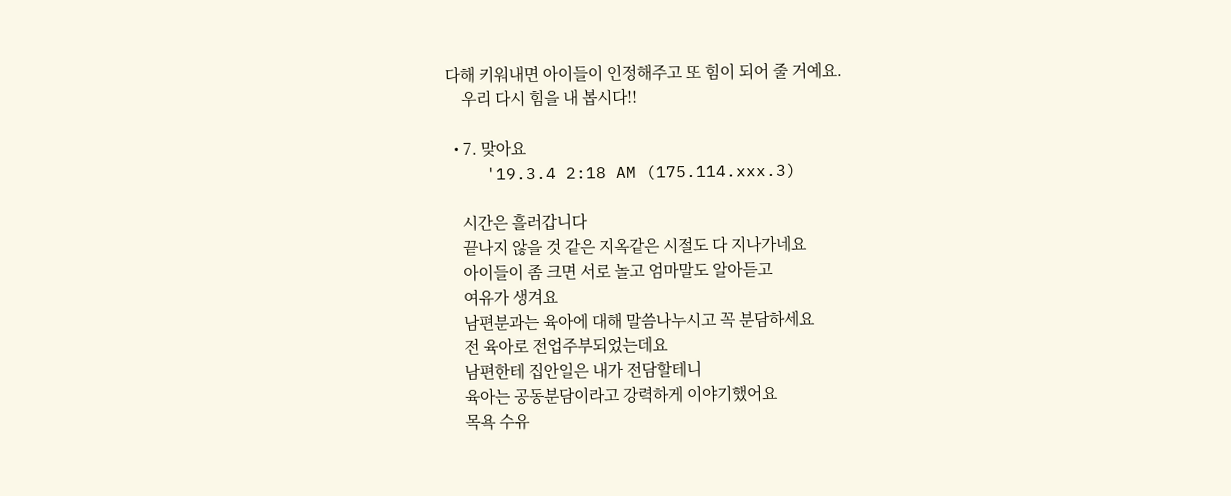다해 키워내면 아이들이 인정해주고 또 힘이 되어 줄 거예요.
    우리 다시 힘을 내 봅시다!!

  • 7. 맞아요
    '19.3.4 2:18 AM (175.114.xxx.3)

    시간은 흘러갑니다
    끝나지 않을 것 같은 지옥같은 시절도 다 지나가네요
    아이들이 좀 크면 서로 놀고 엄마말도 알아듣고
    여유가 생겨요
    남편분과는 육아에 대해 말씀나누시고 꼭 분담하세요
    전 육아로 전업주부되었는데요
    남편한테 집안일은 내가 전담할테니
    육아는 공동분담이라고 강력하게 이야기했어요
    목욕 수유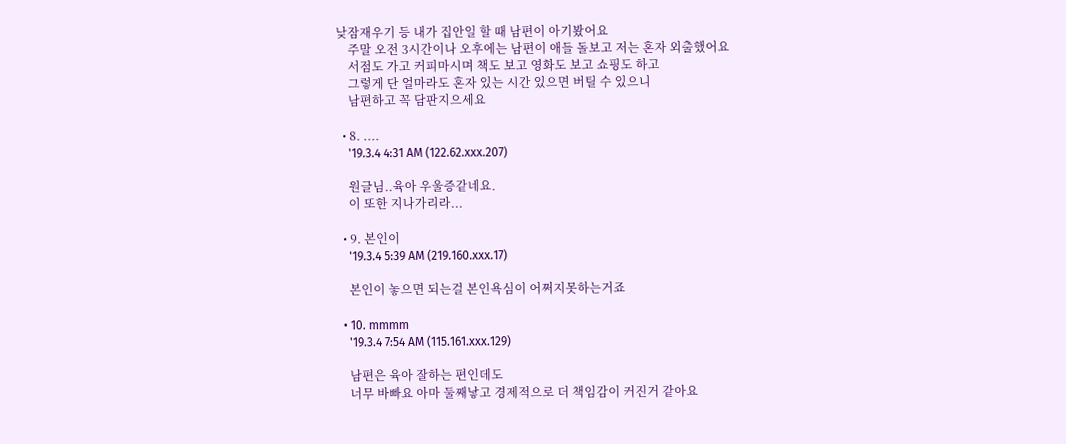낮잠재우기 등 내가 집안일 할 때 남편이 아기봤어요
    주말 오전 3시간이나 오후에는 남편이 애들 돌보고 저는 혼자 외출했어요
    서점도 가고 커피마시며 책도 보고 영화도 보고 쇼핑도 하고
    그렇게 단 얼마라도 혼자 있는 시간 있으면 버틸 수 있으니
    남편하고 꼭 담판지으세요

  • 8. ....
    '19.3.4 4:31 AM (122.62.xxx.207)

    원글님..육아 우울증같네요.
    이 또한 지나가리라...

  • 9. 본인이
    '19.3.4 5:39 AM (219.160.xxx.17)

    본인이 놓으면 되는걸 본인욕심이 어쩌지못하는거죠

  • 10. mmmm
    '19.3.4 7:54 AM (115.161.xxx.129)

    남편은 육아 잘하는 편인데도
    너무 바빠요 아마 둘째낳고 경제적으로 더 책임감이 커진거 같아요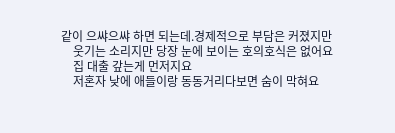같이 으쌰으쌰 하면 되는데.경제적으로 부담은 커졌지만
    웃기는 소리지만 당장 눈에 보이는 호의호식은 없어요
    집 대출 갚는게 먼저지요
    저혼자 낮에 애들이랑 동동거리다보면 숨이 막혀요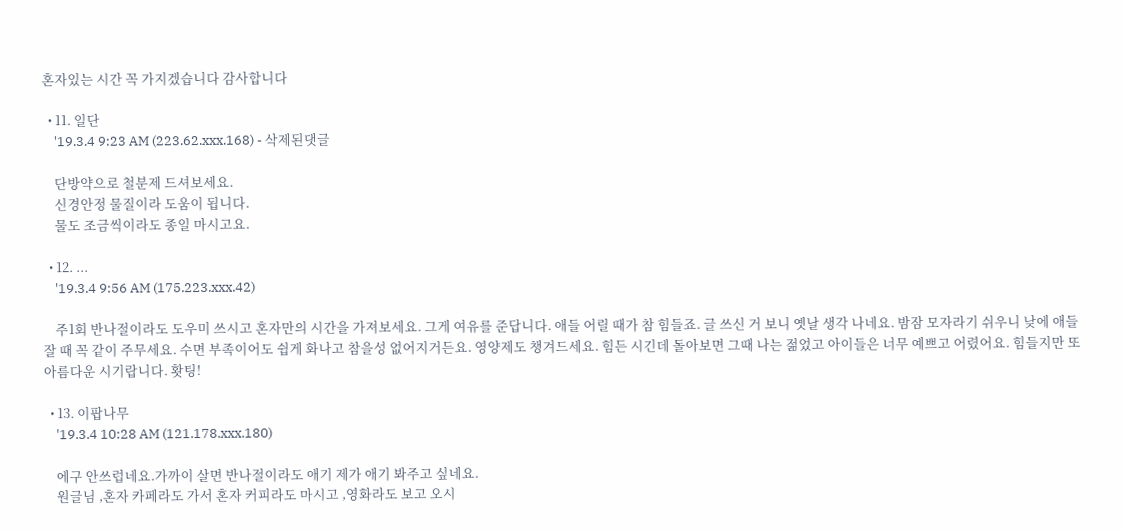혼자있는 시간 꼭 가지겠습니다 감사합니다

  • 11. 일단
    '19.3.4 9:23 AM (223.62.xxx.168) - 삭제된댓글

    단방약으로 철분제 드셔보세요.
    신경안정 물질이라 도움이 됩니다.
    물도 조금씩이라도 종일 마시고요.

  • 12. ...
    '19.3.4 9:56 AM (175.223.xxx.42)

    주1회 반나절이라도 도우미 쓰시고 혼자만의 시간을 가져보세요. 그게 여유를 준답니다. 애들 어릴 때가 참 힘들죠. 글 쓰신 거 보니 옛날 생각 나네요. 밤잠 모자라기 쉬우니 낮에 애들 잘 때 꼭 같이 주무세요. 수면 부족이어도 쉽게 화나고 참을성 없어지거든요. 영양제도 챙겨드세요. 힘든 시긴데 돌아보면 그때 나는 젊었고 아이들은 너무 예쁘고 어렸어요. 힘들지만 또 아름다운 시기랍니다. 홧팅!

  • 13. 이팝나무
    '19.3.4 10:28 AM (121.178.xxx.180)

    에구 안쓰럽네요.가까이 살면 반나절이라도 애기 제가 애기 봐주고 싶네요.
    원글님 ,혼자 카페라도 가서 혼자 커피라도 마시고 ,영화라도 보고 오시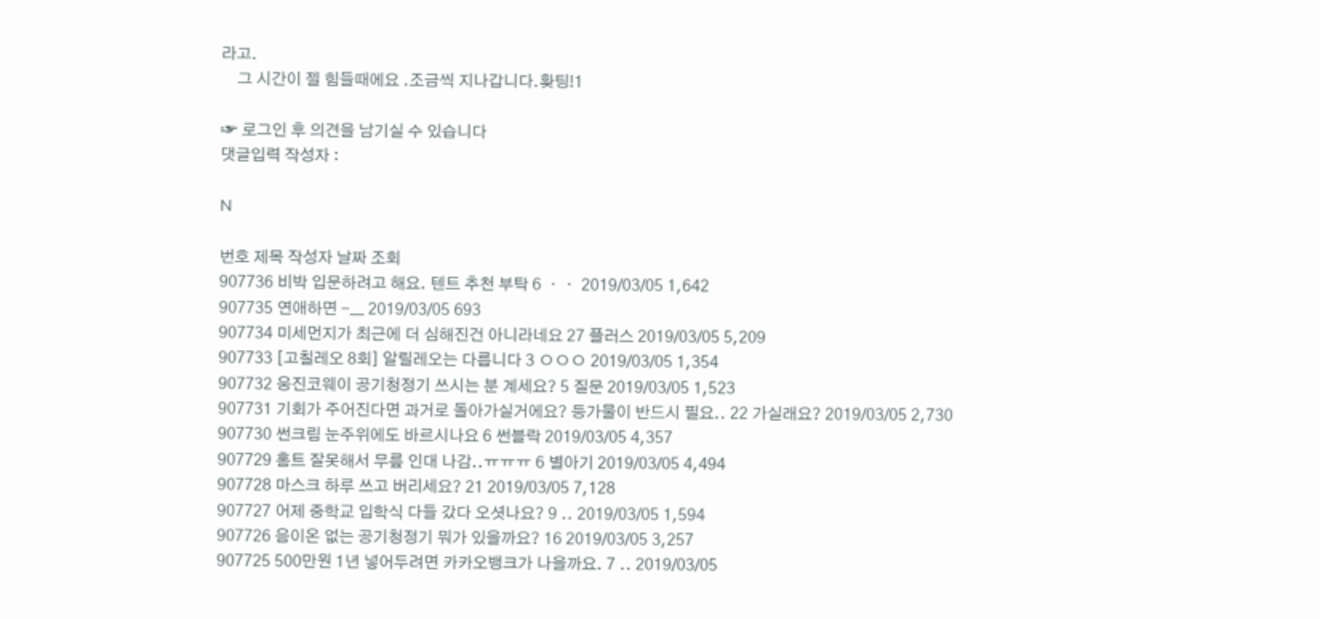라고.
    그 시간이 젤 힘들때에요 .조금씩 지나갑니다.홧팅!1

☞ 로그인 후 의견을 남기실 수 있습니다
댓글입력 작성자 :

N

번호 제목 작성자 날짜 조회
907736 비박 입문하려고 해요. 텐트 추천 부탁 6 ㆍㆍ 2019/03/05 1,642
907735 연애하면 -__ 2019/03/05 693
907734 미세먼지가 최근에 더 심해진건 아니라네요 27 플러스 2019/03/05 5,209
907733 [고칠레오 8회] 알릴레오는 다릅니다 3 ㅇㅇㅇ 2019/03/05 1,354
907732 웅진코웨이 공기청정기 쓰시는 분 계세요? 5 질문 2019/03/05 1,523
907731 기회가 주어진다면 과거로 돌아가실거에요? 등가물이 반드시 필요.. 22 가실래요? 2019/03/05 2,730
907730 썬크림 눈주위에도 바르시나요 6 썬블락 2019/03/05 4,357
907729 홈트 잘못해서 무릎 인대 나감..ㅠㅠㅠ 6 별아기 2019/03/05 4,494
907728 마스크 하루 쓰고 버리세요? 21 2019/03/05 7,128
907727 어제 중학교 입학식 다들 갔다 오셧나요? 9 .. 2019/03/05 1,594
907726 음이온 없는 공기청정기 뭐가 있을까요? 16 2019/03/05 3,257
907725 500만원 1년 넣어두려면 카카오뱅크가 나을까요. 7 .. 2019/03/05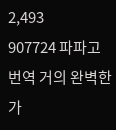2,493
907724 파파고 번역 거의 완벽한가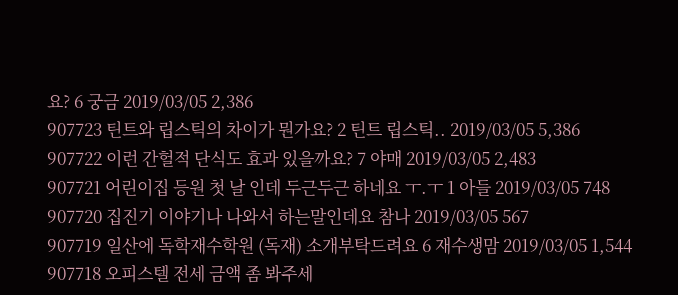요? 6 궁금 2019/03/05 2,386
907723 틴트와 립스틱의 차이가 뭔가요? 2 틴트 립스틱.. 2019/03/05 5,386
907722 이런 간헐적 단식도 효과 있을까요? 7 야매 2019/03/05 2,483
907721 어린이집 등원 첫 날 인데 두근두근 하네요 ㅜ.ㅜ 1 아들 2019/03/05 748
907720 집진기 이야기나 나와서 하는말인데요 참나 2019/03/05 567
907719 일산에 독학재수학원 (독재) 소개부탁드려요 6 재수생맘 2019/03/05 1,544
907718 오피스텔 전세 금액 좀 봐주세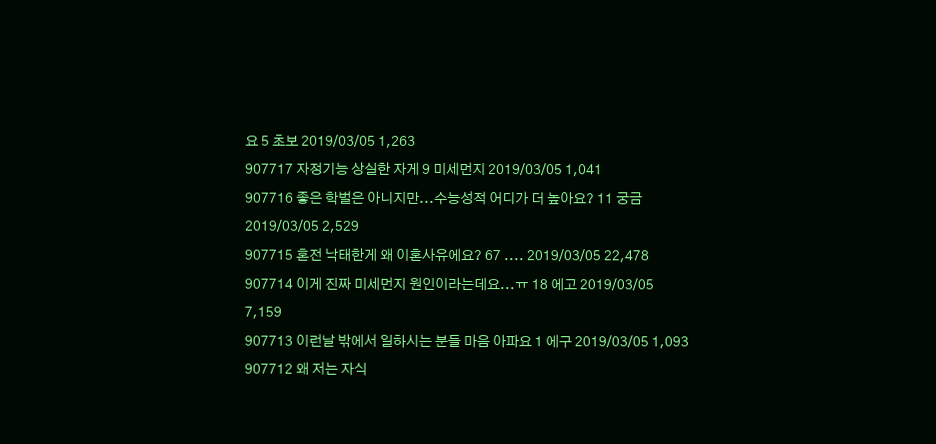요 5 초보 2019/03/05 1,263
907717 자정기능 상실한 자게 9 미세먼지 2019/03/05 1,041
907716 좋은 학벌은 아니지만...수능성적 어디가 더 높아요? 11 궁금 2019/03/05 2,529
907715 혼전 낙태한게 왜 이혼사유에요? 67 .... 2019/03/05 22,478
907714 이게 진짜 미세먼지 원인이라는데요...ㅠ 18 에고 2019/03/05 7,159
907713 이런날 밖에서 일하시는 분들 마음 아파요 1 에구 2019/03/05 1,093
907712 왜 저는 자식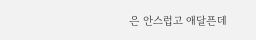은 안스럽고 애달픈데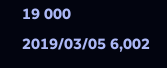19 000 2019/03/05 6,002